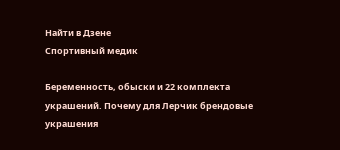Найти в Дзене
Спортивный медик

Беременность, обыски и 22 комплекта украшений. Почему для Лерчик брендовые украшения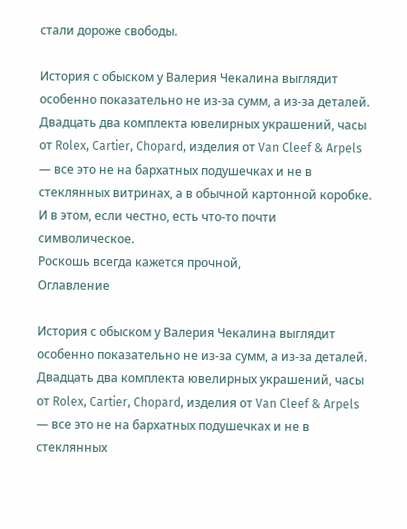стали дороже свободы.

История с обыском у Валерия Чекалина выглядит особенно показательно не из-за сумм, а из-за деталей. Двадцать два комплекта ювелирных украшений, часы от Rolex, Cartier, Chopard, изделия от Van Cleef & Arpels — все это не на бархатных подушечках и не в стеклянных витринах, а в обычной картонной коробке. И в этом, если честно, есть что-то почти символическое.
Роскошь всегда кажется прочной,
Оглавление

История с обыском у Валерия Чекалина выглядит особенно показательно не из-за сумм, а из-за деталей. Двадцать два комплекта ювелирных украшений, часы от Rolex, Cartier, Chopard, изделия от Van Cleef & Arpels — все это не на бархатных подушечках и не в стеклянных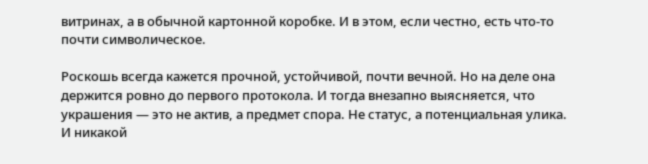витринах, а в обычной картонной коробке. И в этом, если честно, есть что-то почти символическое.

Роскошь всегда кажется прочной, устойчивой, почти вечной. Но на деле она держится ровно до первого протокола. И тогда внезапно выясняется, что украшения — это не актив, а предмет спора. Не статус, а потенциальная улика. И никакой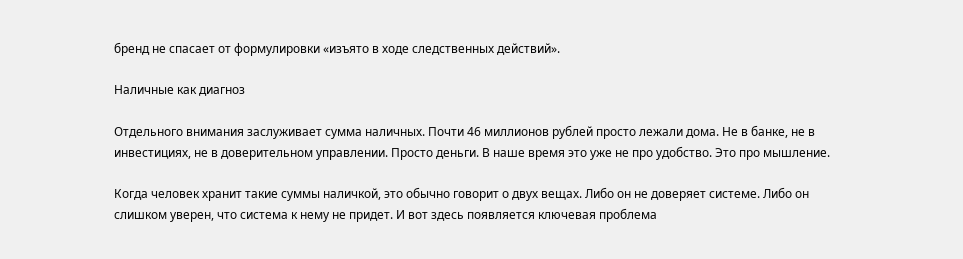бренд не спасает от формулировки «изъято в ходе следственных действий».

Наличные как диагноз

Отдельного внимания заслуживает сумма наличных. Почти 46 миллионов рублей просто лежали дома. Не в банке, не в инвестициях, не в доверительном управлении. Просто деньги. В наше время это уже не про удобство. Это про мышление.

Когда человек хранит такие суммы наличкой, это обычно говорит о двух вещах. Либо он не доверяет системе. Либо он слишком уверен, что система к нему не придет. И вот здесь появляется ключевая проблема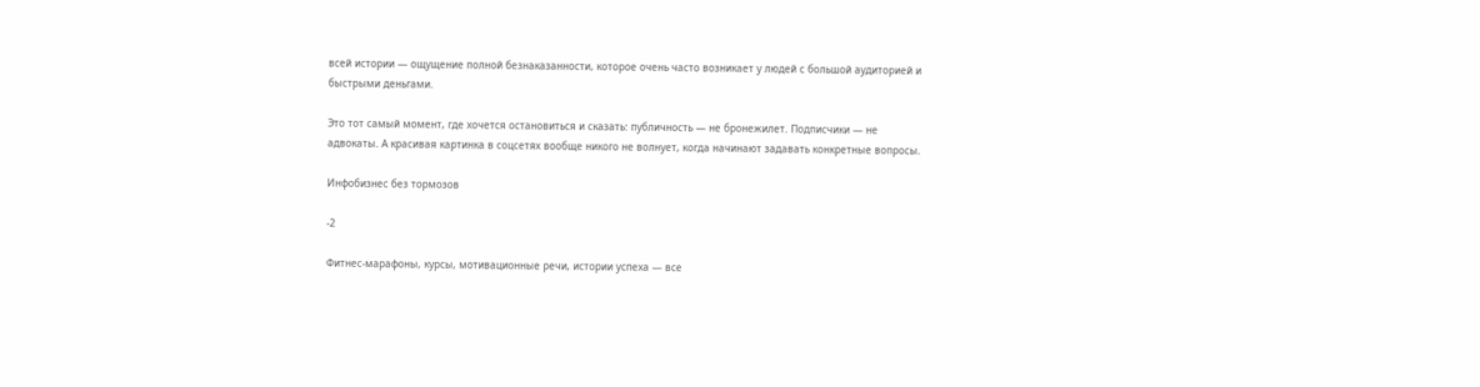всей истории — ощущение полной безнаказанности, которое очень часто возникает у людей с большой аудиторией и быстрыми деньгами.

Это тот самый момент, где хочется остановиться и сказать: публичность — не бронежилет. Подписчики — не адвокаты. А красивая картинка в соцсетях вообще никого не волнует, когда начинают задавать конкретные вопросы.

Инфобизнес без тормозов

-2

Фитнес-марафоны, курсы, мотивационные речи, истории успеха — все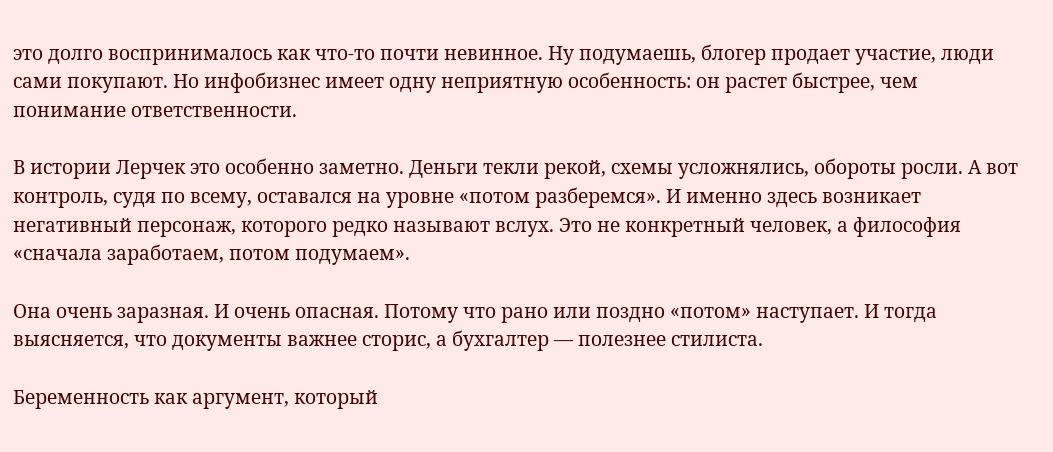это долго воспринималось как что-то почти невинное. Ну подумаешь, блогер продает участие, люди сами покупают. Но инфобизнес имеет одну неприятную особенность: он растет быстрее, чем понимание ответственности.

В истории Лерчек это особенно заметно. Деньги текли рекой, схемы усложнялись, обороты росли. А вот контроль, судя по всему, оставался на уровне «потом разберемся». И именно здесь возникает негативный персонаж, которого редко называют вслух. Это не конкретный человек, а философия «сначала заработаем, потом подумаем».

Она очень заразная. И очень опасная. Потому что рано или поздно «потом» наступает. И тогда выясняется, что документы важнее сторис, а бухгалтер — полезнее стилиста.

Беременность как аргумент, который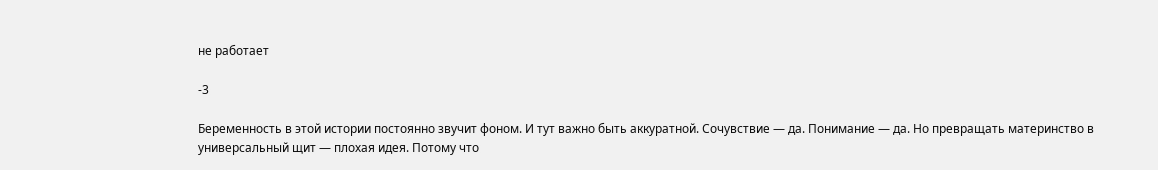не работает

-3

Беременность в этой истории постоянно звучит фоном. И тут важно быть аккуратной. Сочувствие — да. Понимание — да. Но превращать материнство в универсальный щит — плохая идея. Потому что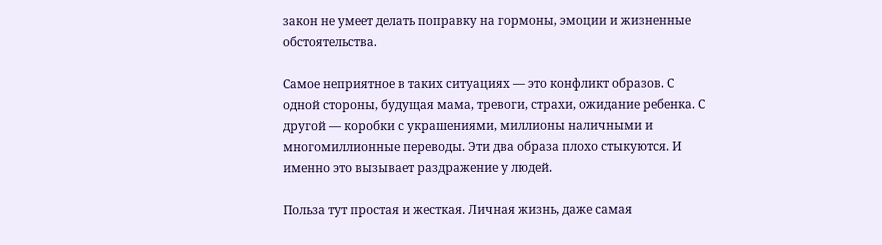закон не умеет делать поправку на гормоны, эмоции и жизненные обстоятельства.

Самое неприятное в таких ситуациях — это конфликт образов. С одной стороны, будущая мама, тревоги, страхи, ожидание ребенка. С другой — коробки с украшениями, миллионы наличными и многомиллионные переводы. Эти два образа плохо стыкуются. И именно это вызывает раздражение у людей.

Польза тут простая и жесткая. Личная жизнь, даже самая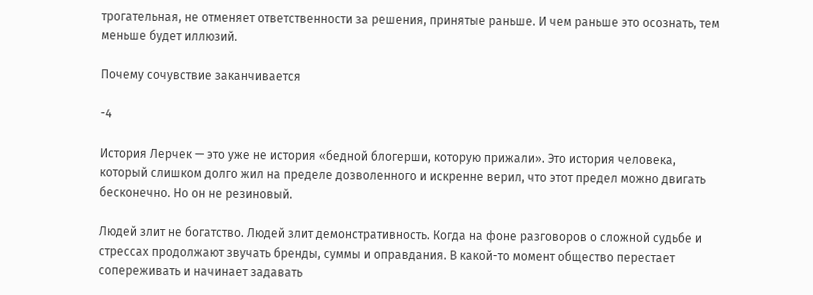трогательная, не отменяет ответственности за решения, принятые раньше. И чем раньше это осознать, тем меньше будет иллюзий.

Почему сочувствие заканчивается

-4

История Лерчек — это уже не история «бедной блогерши, которую прижали». Это история человека, который слишком долго жил на пределе дозволенного и искренне верил, что этот предел можно двигать бесконечно. Но он не резиновый.

Людей злит не богатство. Людей злит демонстративность. Когда на фоне разговоров о сложной судьбе и стрессах продолжают звучать бренды, суммы и оправдания. В какой-то момент общество перестает сопереживать и начинает задавать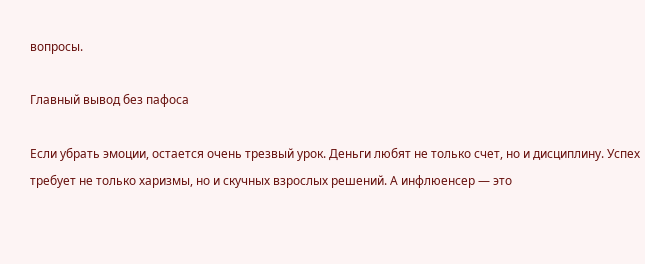вопросы.

Главный вывод без пафоса

Если убрать эмоции, остается очень трезвый урок. Деньги любят не только счет, но и дисциплину. Успех требует не только харизмы, но и скучных взрослых решений. А инфлюенсер — это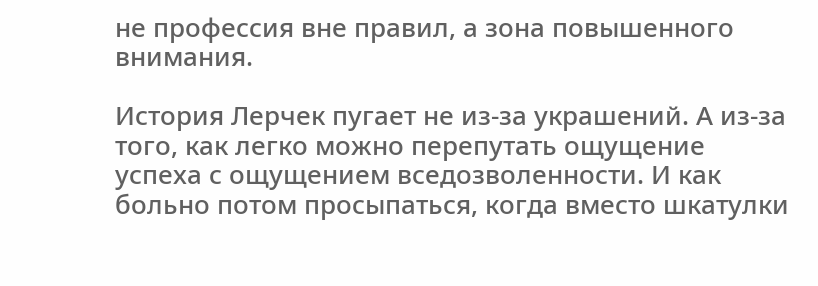не профессия вне правил, а зона повышенного внимания.

История Лерчек пугает не из-за украшений. А из-за того, как легко можно перепутать ощущение успеха с ощущением вседозволенности. И как больно потом просыпаться, когда вместо шкатулки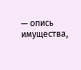— опись имущества,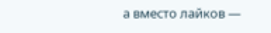а вместо лайков —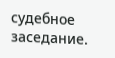судебное заседание.